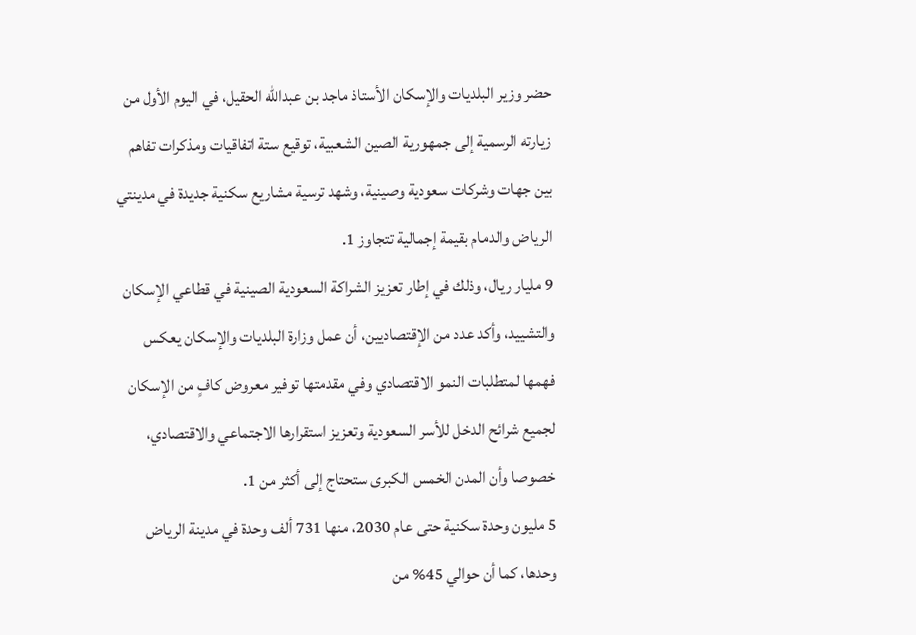حضر وزير البلديات والإسكان الأستاذ ماجد بن عبدالله الحقيل، في اليوم الأول من زيارته الرسمية إلى جمهورية الصين الشعبية، توقيع ستة اتفاقيات ومذكرات تفاهم بين جهات وشركات سعودية وصينية، وشهد ترسية مشاريع سكنية جديدة في مدينتي الرياض والدمام بقيمة إجمالية تتجاوز 1.
9 مليار ريال، وذلك في إطار تعزيز الشراكة السعودية الصينية في قطاعي الإسكان والتشييد، وأكد عدد من الإقتصاديين، أن عمل وزارة البلديات والإسكان يعكس فهمها لمتطلبات النمو الاقتصادي وفي مقدمتها توفير معروض كافٍ من الإسكان لجميع شرائح الدخل للأسر السعودية وتعزيز استقرارها الاجتماعي والاقتصادي، خصوصا وأن المدن الخمس الكبرى ستحتاج إلى أكثر من 1.
5 مليون وحدة سكنية حتى عام 2030، منها 731 ألف وحدة في مدينة الرياض وحدها، كما أن حوالي 45% من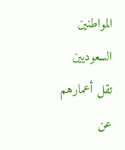المواطنين السعوديين تقل أعمارهم عن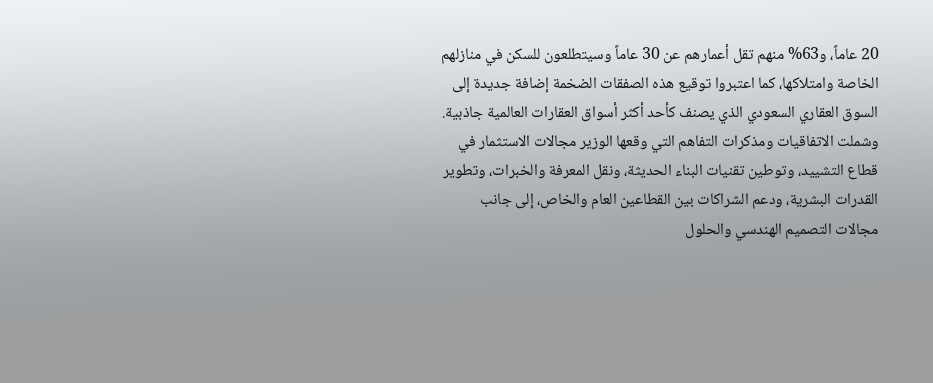20 عاماً، و63% منهم تقل أعمارهم عن 30 عاماً وسيتطلعون للسكن في منازلهم الخاصة وامتلاكها، كما اعتبروا توقيع هذه الصفقات الضخمة إضافة جديدة إلى السوق العقاري السعودي الذي يصنف كأحد أكثر أسواق العقارات العالمية جاذبية.
وشملت الاتفاقيات ومذكرات التفاهم التي وقعها الوزير مجالات الاستثمار في قطاع التشييد، وتوطين تقنيات البناء الحديثة، ونقل المعرفة والخبرات، وتطوير القدرات البشرية، ودعم الشراكات بين القطاعين العام والخاص، إلى جانب مجالات التصميم الهندسي والحلول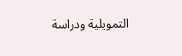التمويلية ودراسة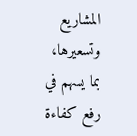المشاريع وتسعيرها، بما يسهم في رفع كفاءة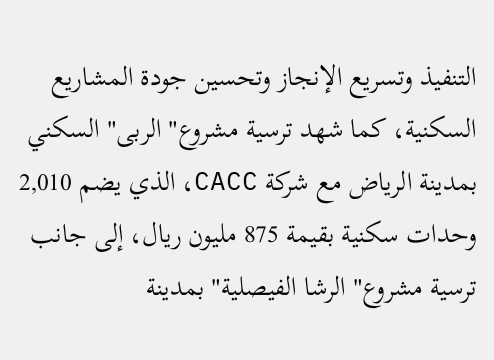التنفيذ وتسريع الإنجاز وتحسين جودة المشاريع السكنية، كما شهد ترسية مشروع" الربى" السكني بمدينة الرياض مع شركة CACC، الذي يضم 2,010 وحدات سكنية بقيمة 875 مليون ريال، إلى جانب ترسية مشروع" الرشا الفيصلية" بمدينة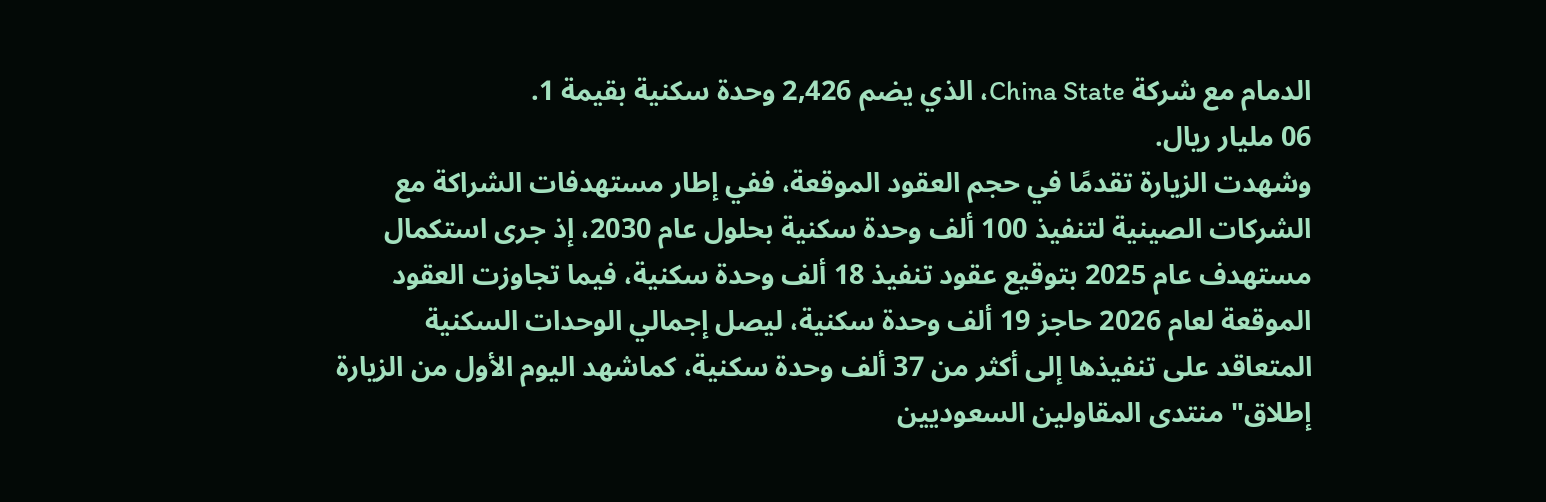الدمام مع شركة China State، الذي يضم 2,426 وحدة سكنية بقيمة 1.
06 مليار ريال.
وشهدت الزيارة تقدمًا في حجم العقود الموقعة، ففي إطار مستهدفات الشراكة مع الشركات الصينية لتنفيذ 100 ألف وحدة سكنية بحلول عام 2030، إذ جرى استكمال مستهدف عام 2025 بتوقيع عقود تنفيذ 18 ألف وحدة سكنية، فيما تجاوزت العقود الموقعة لعام 2026 حاجز 19 ألف وحدة سكنية، ليصل إجمالي الوحدات السكنية المتعاقد على تنفيذها إلى أكثر من 37 ألف وحدة سكنية، كماشهد اليوم الأول من الزيارة إطلاق" منتدى المقاولين السعوديين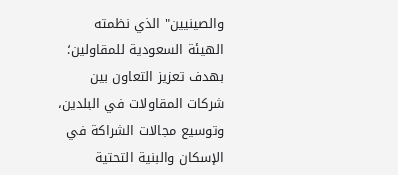والصينيين" الذي نظمته الهيئة السعودية للمقاولين؛ بهدف تعزيز التعاون بين شركات المقاولات في البلدين، وتوسيع مجالات الشراكة في الإسكان والبنية التحتية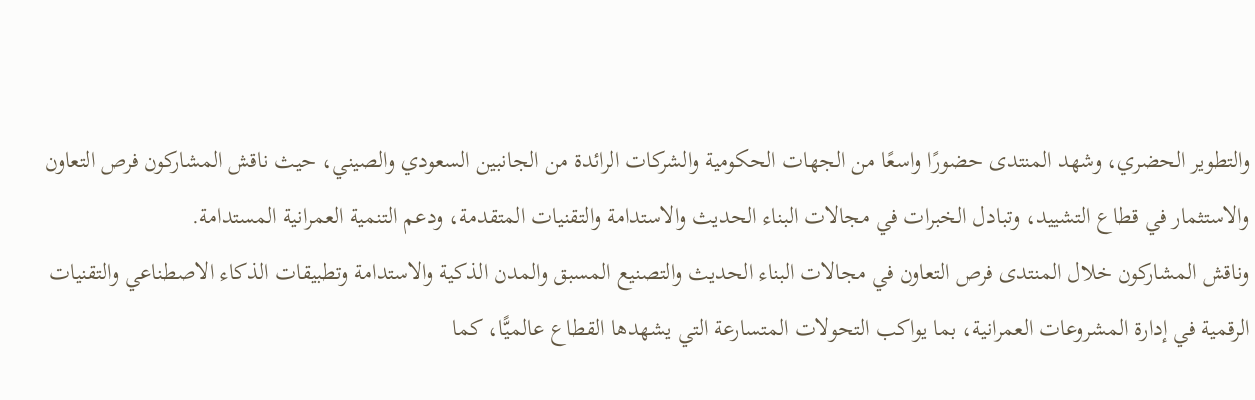والتطوير الحضري، وشهد المنتدى حضورًا واسعًا من الجهات الحكومية والشركات الرائدة من الجانبين السعودي والصيني، حيث ناقش المشاركون فرص التعاون والاستثمار في قطاع التشييد، وتبادل الخبرات في مجالات البناء الحديث والاستدامة والتقنيات المتقدمة، ودعم التنمية العمرانية المستدامة.
وناقش المشاركون خلال المنتدى فرص التعاون في مجالات البناء الحديث والتصنيع المسبق والمدن الذكية والاستدامة وتطبيقات الذكاء الاصطناعي والتقنيات الرقمية في إدارة المشروعات العمرانية، بما يواكب التحولات المتسارعة التي يشهدها القطاع عالميًّا، كما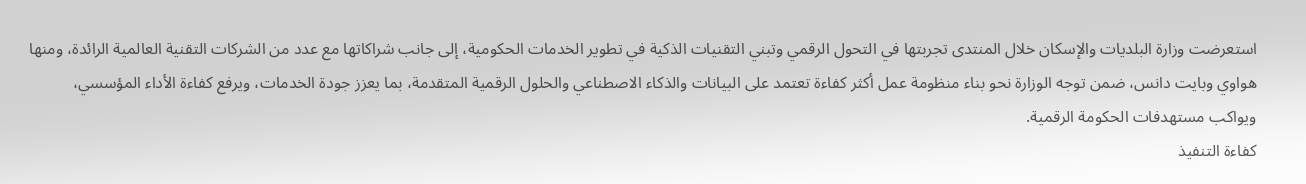استعرضت وزارة البلديات والإسكان خلال المنتدى تجربتها في التحول الرقمي وتبني التقنيات الذكية في تطوير الخدمات الحكومية، إلى جانب شراكاتها مع عدد من الشركات التقنية العالمية الرائدة، ومنها هواوي وبايت دانس، ضمن توجه الوزارة نحو بناء منظومة عمل أكثر كفاءة تعتمد على البيانات والذكاء الاصطناعي والحلول الرقمية المتقدمة، بما يعزز جودة الخدمات، ويرفع كفاءة الأداء المؤسسي، ويواكب مستهدفات الحكومة الرقمية.
كفاءة التنفيذ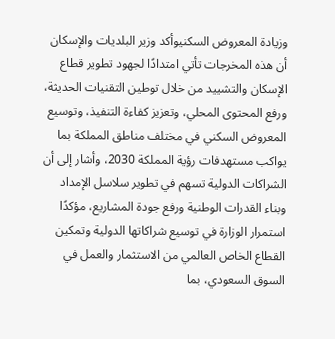وزيادة المعروض السكنيوأكد وزير البلديات والإسكان أن هذه المخرجات تأتي امتدادًا لجهود تطوير قطاع الإسكان والتشييد من خلال توطين التقنيات الحديثة، ورفع المحتوى المحلي، وتعزيز كفاءة التنفيذ، وتوسيع المعروض السكني في مختلف مناطق المملكة بما يواكب مستهدفات رؤية المملكة 2030، وأشار إلى أن الشراكات الدولية تسهم في تطوير سلاسل الإمداد وبناء القدرات الوطنية ورفع جودة المشاريع، مؤكدًا استمرار الوزارة في توسيع شراكاتها الدولية وتمكين القطاع الخاص العالمي من الاستثمار والعمل في السوق السعودي، بما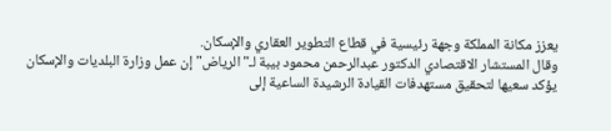يعزز مكانة المملكة وجهة رئيسية في قطاع التطوير العقاري والإسكان.
وقال المستشار الاقتصادي الدكتور عبدالرحمن محمود بيبة لـ" الرياض" إن عمل وزارة البلديات والإسكان يؤكد سعيها لتحقيق مستهدفات القيادة الرشيدة الساعية إلى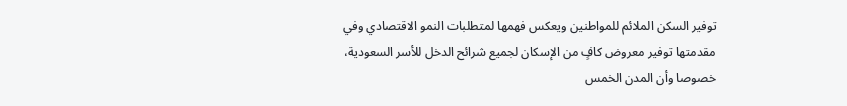توفير السكن الملائم للمواطنين ويعكس فهمها لمتطلبات النمو الاقتصادي وفي مقدمتها توفير معروض كافٍ من الإسكان لجميع شرائح الدخل للأسر السعودية، خصوصا وأن المدن الخمس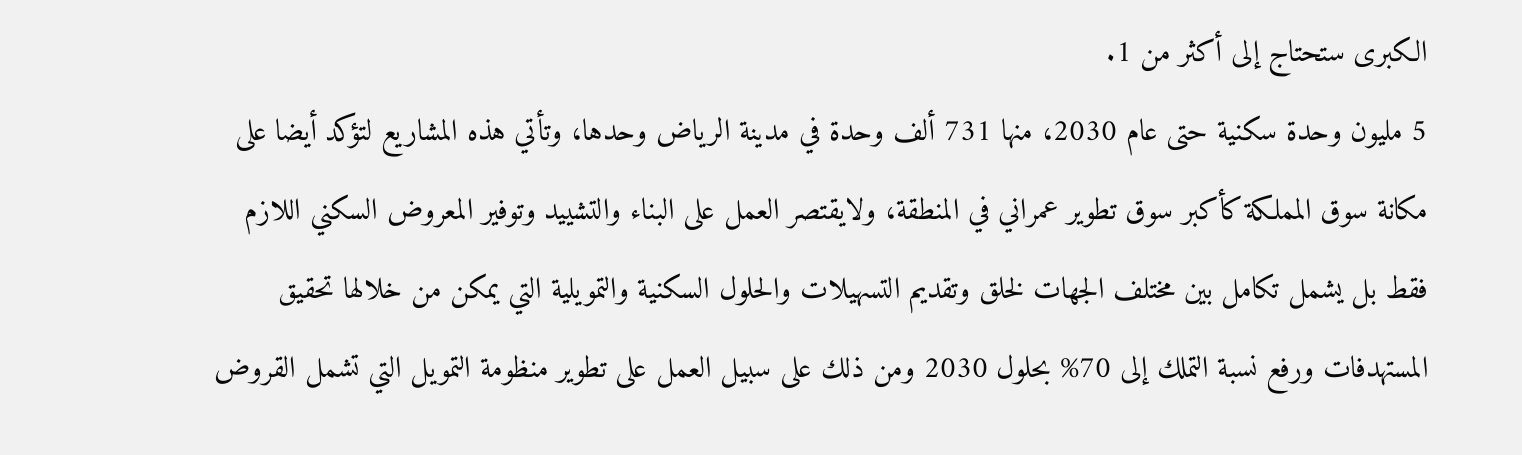الكبرى ستحتاج إلى أكثر من 1.
5 مليون وحدة سكنية حتى عام 2030، منها 731 ألف وحدة في مدينة الرياض وحدها، وتأتي هذه المشاريع لتؤكد أيضا على مكانة سوق المملكة كأكبر سوق تطوير عمراني في المنطقة، ولايقتصر العمل على البناء والتشييد وتوفير المعروض السكني اللازم فقط بل يشمل تكامل بين مختلف الجهات لخلق وتقديم التسهيلات والحلول السكنية والتمويلية التي يمكن من خلالها تحقيق المستهدفات ورفع نسبة التملك إلى 70% بحلول 2030 ومن ذلك على سبيل العمل على تطوير منظومة التمويل التي تشمل القروض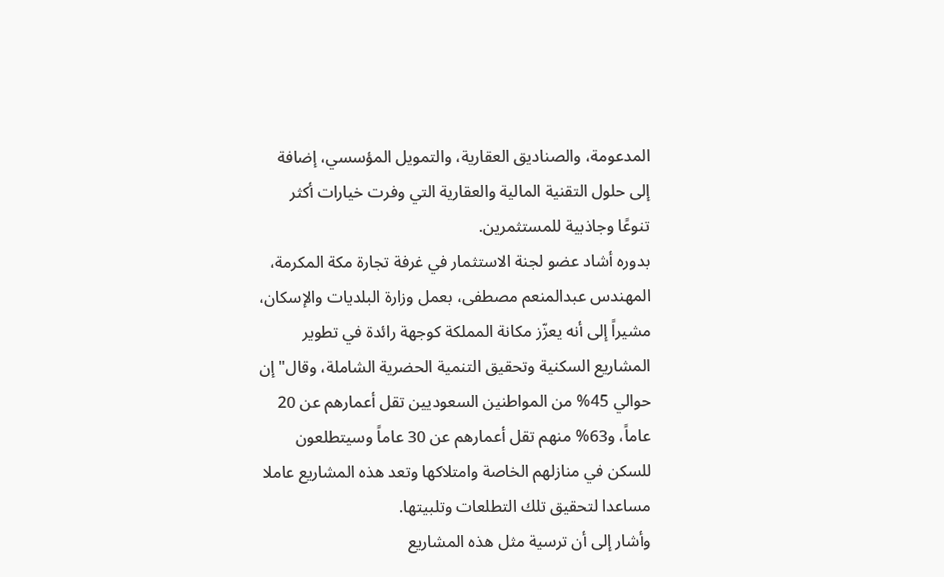المدعومة، والصناديق العقارية، والتمويل المؤسسي، إضافة إلى حلول التقنية المالية والعقارية التي وفرت خيارات أكثر تنوعًا وجاذبية للمستثمرين.
بدوره أشاد عضو لجنة الاستثمار في غرفة تجارة مكة المكرمة، المهندس عبدالمنعم مصطفى، بعمل وزارة البلديات والإسكان، مشيراً إلى أنه يعزّز مكانة المملكة كوجهة رائدة في تطوير المشاريع السكنية وتحقيق التنمية الحضرية الشاملة، وقال" إن حوالي 45% من المواطنين السعوديين تقل أعمارهم عن 20 عاماً، و63% منهم تقل أعمارهم عن 30 عاماً وسيتطلعون للسكن في منازلهم الخاصة وامتلاكها وتعد هذه المشاريع عاملا مساعدا لتحقيق تلك التطلعات وتلبيتها.
وأشار إلى أن ترسية مثل هذه المشاريع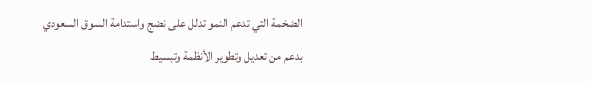الضخمة التي تدعم النمو تدلل على نضج واستدامة السوق السعودي بدعم من تعديل وتطوير الأنظمة وتبسيط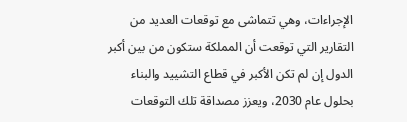الإجراءات، وهي تتماشى مع توقعات العديد من التقارير التي توقعت أن المملكة ستكون من بين أكبر الدول إن لم تكن الأكبر في قطاع التشييد والبناء بحلول عام 2030، ويعزز مصداقة تلك التوقعات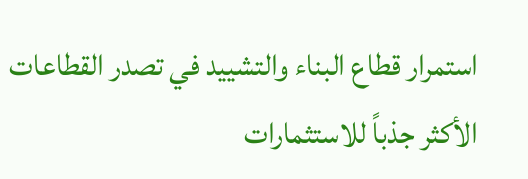استمرار قطاع البناء والتشييد في تصدر القطاعات الأكثر جذباً للاستثمارات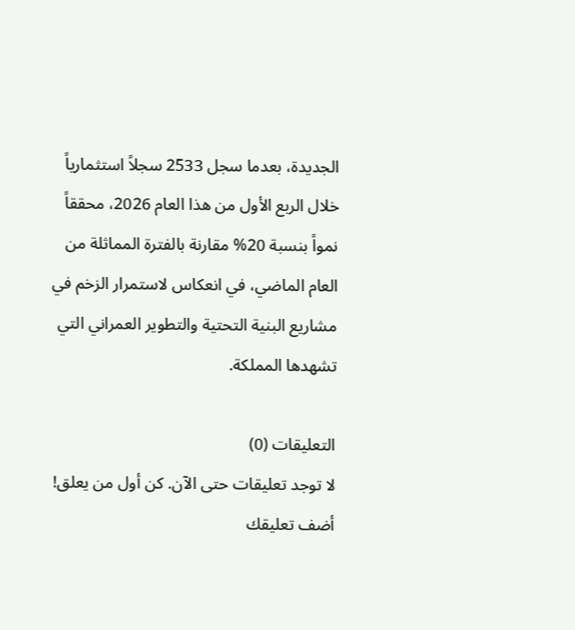الجديدة، بعدما سجل 2533 سجلاً استثمارياً خلال الربع الأول من هذا العام 2026، محققاً نمواً بنسبة 20% مقارنة بالفترة المماثلة من العام الماضي، في انعكاس لاستمرار الزخم في مشاريع البنية التحتية والتطوير العمراني التي تشهدها المملكة.

التعليقات (0)
لا توجد تعليقات حتى الآن. كن أول من يعلق!
أضف تعليقك